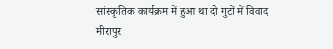सांस्कृतिक कार्यक्रम में हुआ था दो गुटों में विवाद
मीरापुर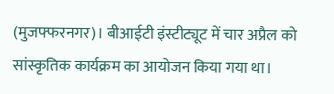(मुजफ्फरनगर)। बीआईटी इंस्टीट्यूट में चार अप्रैल को सांस्कृतिक कार्यक्रम का आयोजन किया गया था।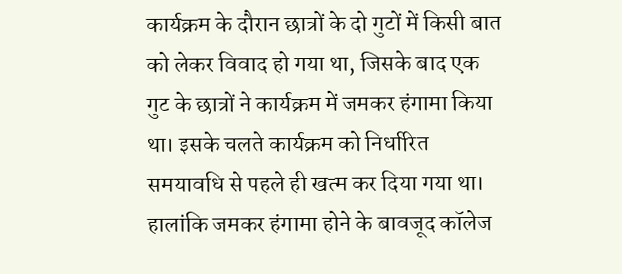कार्यक्रम के दौरान छात्रों के दो गुटों में किसी बात को लेकर विवाद हो गया था, जिसके बाद एक गुट के छात्रों ने कार्यक्रम में जमकर हंगामा किया था। इसके चलते कार्यक्रम को निर्धारित समयावधि से पहले ही खत्म कर दिया गया था। हालांकि जमकर हंगामा होने के बावजूद कॉलेज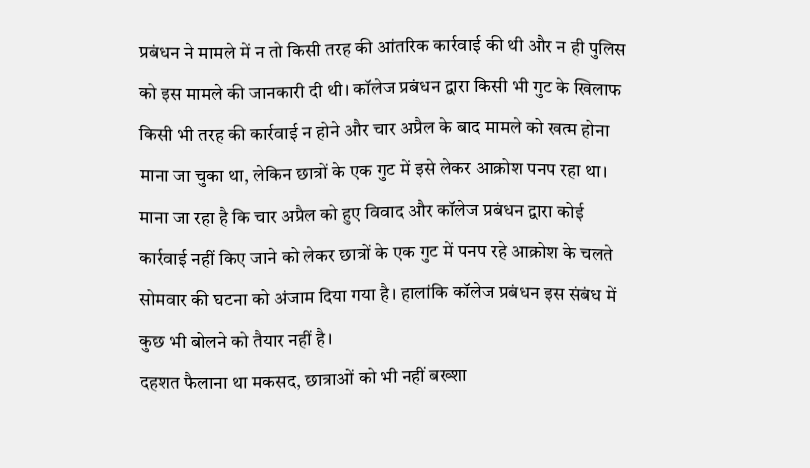प्रबंधन ने मामले में न तो किसी तरह की आंतरिक कार्रवाई की थी और न ही पुलिस को इस मामले की जानकारी दी थी। कॉलेज प्रबंधन द्वारा किसी भी गुट के खिलाफ किसी भी तरह की कार्रवाई न होने और चार अप्रैल के बाद मामले को खत्म होना माना जा चुका था, लेकिन छात्रों के एक गुट में इसे लेकर आक्रोश पनप रहा था। माना जा रहा है कि चार अप्रैल को हुए विवाद और कॉलेज प्रबंधन द्वारा कोई कार्रवाई नहीं किए जाने को लेकर छात्रों के एक गुट में पनप रहे आक्रोश के चलते सोमवार की घटना को अंजाम दिया गया है। हालांकि कॉलेज प्रबंधन इस संबंध में कुछ भी बोलने को तैयार नहीं है।
दहशत फैलाना था मकसद, छात्राओं को भी नहीं बख्शा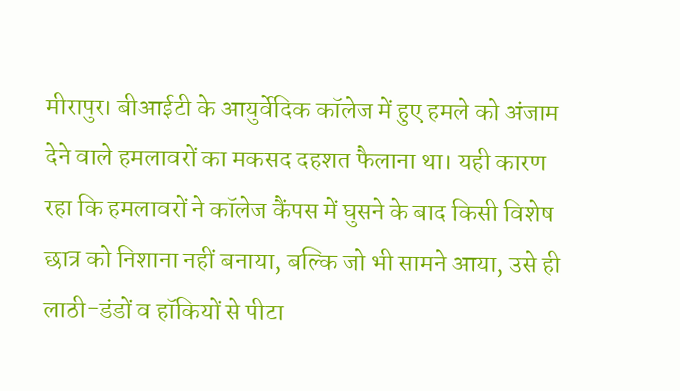मीरापुर। बीआईटी के आयुर्वेदिक कॉलेज में हुए हमले को अंजाम देने वाले हमलावरों का मकसद दहशत फैलाना था। यही कारण रहा कि हमलावरों ने कॉलेज कैंपस में घुसने के बाद किसी विशेष छात्र को निशाना नहीं बनाया, बल्कि जो भी सामने आया, उसे ही लाठी-डंडों व हॉकियों से पीटा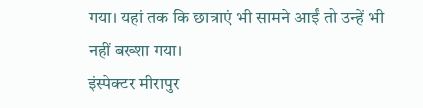गया। यहां तक कि छात्राएं भी सामने आईं तो उन्हें भी नहीं बख्शा गया।
इंस्पेक्टर मीरापुर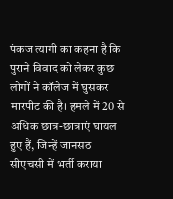पंकज त्यागी का कहना है कि पुराने विवाद को लेकर कुछ लोगों ने कॉलेज में घुसकर मारपीट की है। हमले में 20 से अधिक छात्र-छात्राएं घायल हुए हैं, जिन्हें जानसठ सीएचसी में भर्ती कराया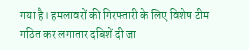गया है। हमलावरों की गिरफ्तारी के लिए विशेष टीम गठित कर लगातार दबिशें दी जा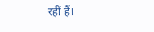रहीं हैं।